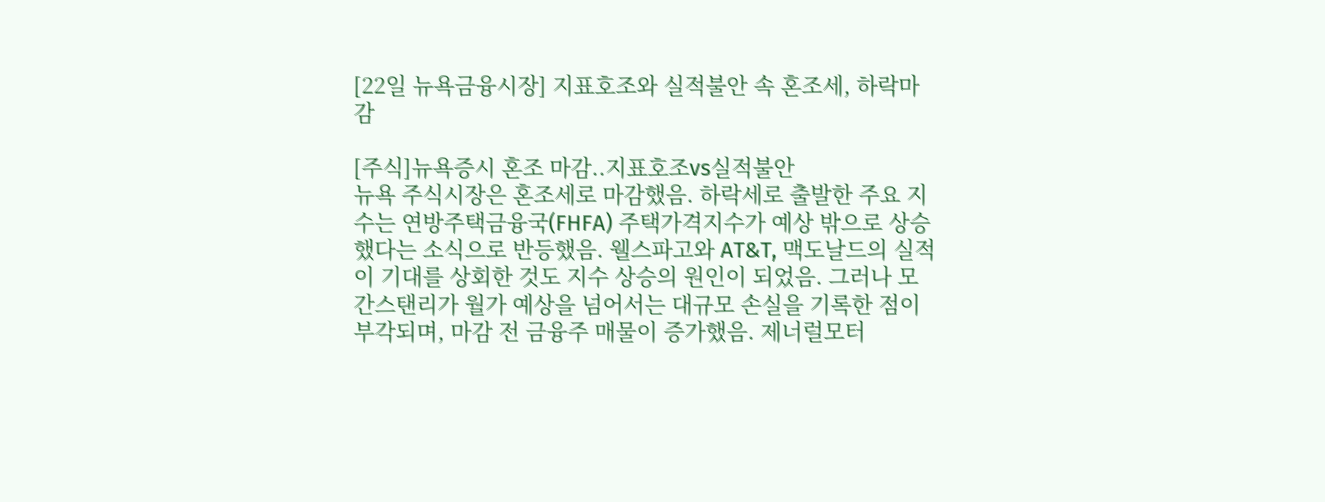[22일 뉴욕금융시장] 지표호조와 실적불안 속 혼조세, 하락마감

[주식]뉴욕증시 혼조 마감..지표호조vs실적불안
뉴욕 주식시장은 혼조세로 마감했음. 하락세로 출발한 주요 지수는 연방주택금융국(FHFA) 주택가격지수가 예상 밖으로 상승했다는 소식으로 반등했음. 웰스파고와 AT&T, 맥도날드의 실적이 기대를 상회한 것도 지수 상승의 원인이 되었음. 그러나 모간스탠리가 월가 예상을 넘어서는 대규모 손실을 기록한 점이 부각되며, 마감 전 금융주 매물이 증가했음. 제너럴모터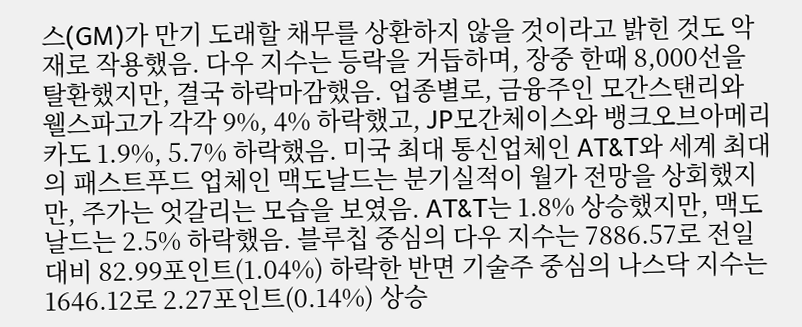스(GM)가 만기 도래할 채무를 상환하지 않을 것이라고 밝힌 것도 악재로 작용했음. 다우 지수는 등락을 거듭하며, 장중 한때 8,000선을 탈환했지만, 결국 하락마감했음. 업종별로, 금융주인 모간스탠리와 웰스파고가 각각 9%, 4% 하락했고, JP모간체이스와 뱅크오브아메리카도 1.9%, 5.7% 하락했음. 미국 최대 통신업체인 AT&T와 세계 최대의 패스트푸드 업체인 맥도날드는 분기실적이 월가 전망을 상회했지만, 주가는 엇갈리는 모습을 보였음. AT&T는 1.8% 상승했지만, 맥도날드는 2.5% 하락했음. 블루칩 중심의 다우 지수는 7886.57로 전일대비 82.99포인트(1.04%) 하락한 반면 기술주 중심의 나스닥 지수는 1646.12로 2.27포인트(0.14%) 상승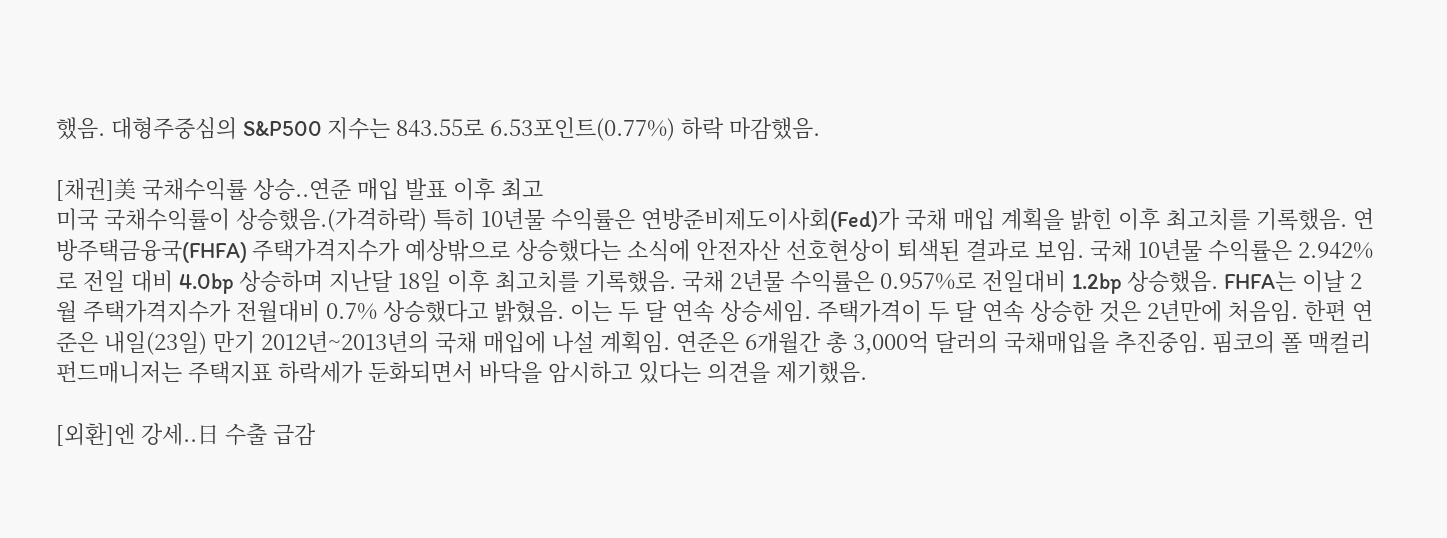했음. 대형주중심의 S&P500 지수는 843.55로 6.53포인트(0.77%) 하락 마감했음.

[채권]美 국채수익률 상승..연준 매입 발표 이후 최고
미국 국채수익률이 상승했음.(가격하락) 특히 10년물 수익률은 연방준비제도이사회(Fed)가 국채 매입 계획을 밝힌 이후 최고치를 기록했음. 연방주택금융국(FHFA) 주택가격지수가 예상밖으로 상승했다는 소식에 안전자산 선호현상이 퇴색된 결과로 보임. 국채 10년물 수익률은 2.942%로 전일 대비 4.0bp 상승하며 지난달 18일 이후 최고치를 기록했음. 국채 2년물 수익률은 0.957%로 전일대비 1.2bp 상승했음. FHFA는 이날 2월 주택가격지수가 전월대비 0.7% 상승했다고 밝혔음. 이는 두 달 연속 상승세임. 주택가격이 두 달 연속 상승한 것은 2년만에 처음임. 한편 연준은 내일(23일) 만기 2012년~2013년의 국채 매입에 나설 계획임. 연준은 6개월간 총 3,000억 달러의 국채매입을 추진중임. 핌코의 폴 맥컬리 펀드매니저는 주택지표 하락세가 둔화되면서 바닥을 암시하고 있다는 의견을 제기했음.

[외환]엔 강세..日 수출 급감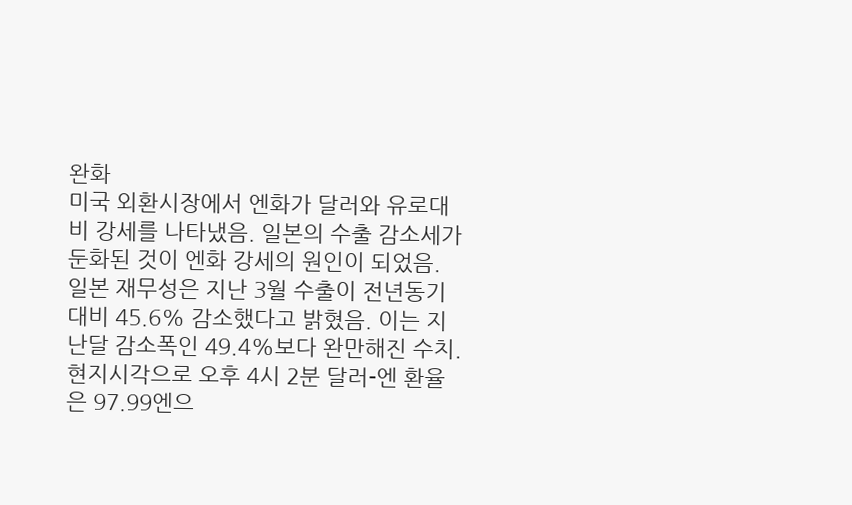완화
미국 외환시장에서 엔화가 달러와 유로대비 강세를 나타냈음. 일본의 수출 감소세가 둔화된 것이 엔화 강세의 원인이 되었음. 일본 재무성은 지난 3월 수출이 전년동기대비 45.6% 감소했다고 밝혔음. 이는 지난달 감소폭인 49.4%보다 완만해진 수치. 현지시각으로 오후 4시 2분 달러-엔 환율은 97.99엔으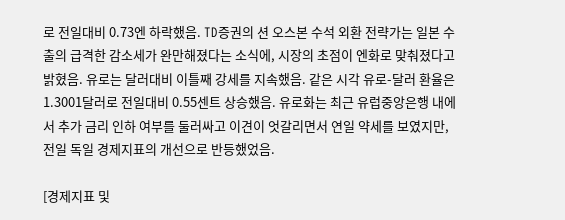로 전일대비 0.73엔 하락했음. TD증권의 션 오스본 수석 외환 전략가는 일본 수출의 급격한 감소세가 완만해졌다는 소식에, 시장의 초점이 엔화로 맞춰졌다고 밝혔음. 유로는 달러대비 이틀째 강세를 지속했음. 같은 시각 유로-달러 환율은 1.3001달러로 전일대비 0.55센트 상승했음. 유로화는 최근 유럽중앙은행 내에서 추가 금리 인하 여부를 둘러싸고 이견이 엇갈리면서 연일 약세를 보였지만, 전일 독일 경제지표의 개선으로 반등했었음.

[경제지표 및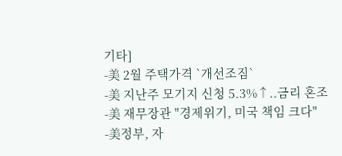기타]
-美 2월 주택가격 `개선조짐`
-美 지난주 모기지 신청 5.3%↑..금리 혼조
-美 재무장관 "경제위기, 미국 책임 크다"
-美정부, 자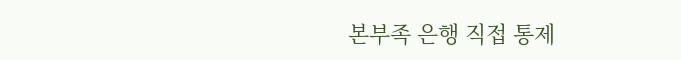본부족 은행 직접 통제